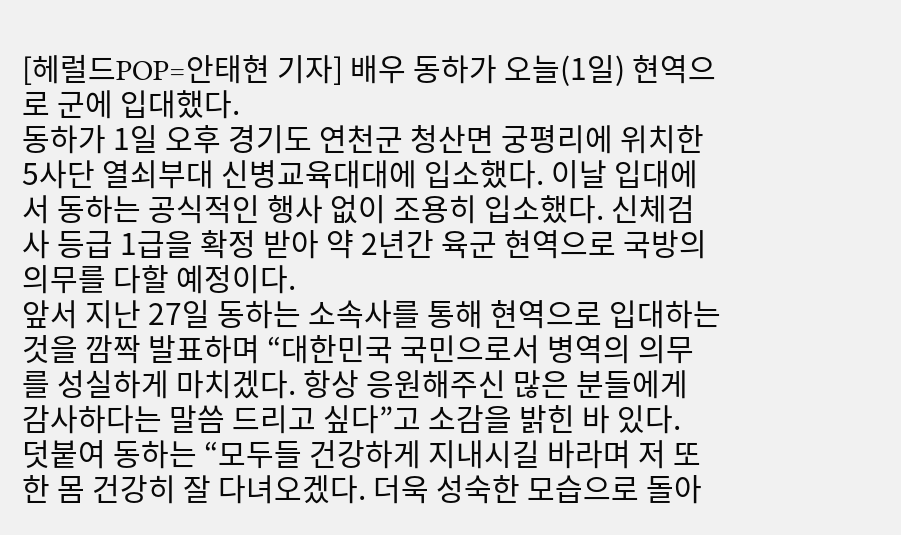[헤럴드POP=안태현 기자] 배우 동하가 오늘(1일) 현역으로 군에 입대했다.
동하가 1일 오후 경기도 연천군 청산면 궁평리에 위치한 5사단 열쇠부대 신병교육대대에 입소했다. 이날 입대에서 동하는 공식적인 행사 없이 조용히 입소했다. 신체검사 등급 1급을 확정 받아 약 2년간 육군 현역으로 국방의 의무를 다할 예정이다.
앞서 지난 27일 동하는 소속사를 통해 현역으로 입대하는 것을 깜짝 발표하며 “대한민국 국민으로서 병역의 의무를 성실하게 마치겠다. 항상 응원해주신 많은 분들에게 감사하다는 말씀 드리고 싶다”고 소감을 밝힌 바 있다.
덧붙여 동하는 “모두들 건강하게 지내시길 바라며 저 또한 몸 건강히 잘 다녀오겠다. 더욱 성숙한 모습으로 돌아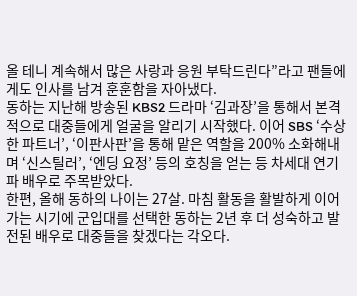올 테니 계속해서 많은 사랑과 응원 부탁드린다”라고 팬들에게도 인사를 남겨 훈훈함을 자아냈다.
동하는 지난해 방송된 KBS2 드라마 ‘김과장’을 통해서 본격적으로 대중들에게 얼굴을 알리기 시작했다. 이어 SBS ‘수상한 파트너’, ‘이판사판’을 통해 맡은 역할을 200% 소화해내며 ‘신스틸러’, ‘엔딩 요정’ 등의 호칭을 얻는 등 차세대 연기파 배우로 주목받았다.
한편, 올해 동하의 나이는 27살. 마침 활동을 활발하게 이어가는 시기에 군입대를 선택한 동하는 2년 후 더 성숙하고 발전된 배우로 대중들을 찾겠다는 각오다.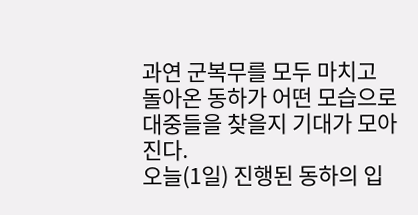과연 군복무를 모두 마치고 돌아온 동하가 어떤 모습으로 대중들을 찾을지 기대가 모아진다.
오늘(1일) 진행된 동하의 입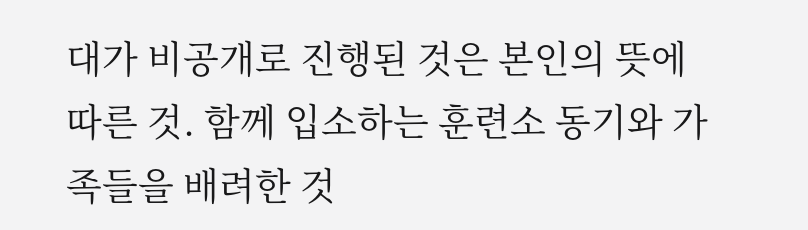대가 비공개로 진행된 것은 본인의 뜻에 따른 것. 함께 입소하는 훈련소 동기와 가족들을 배려한 것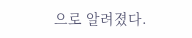으로 알려졌다.